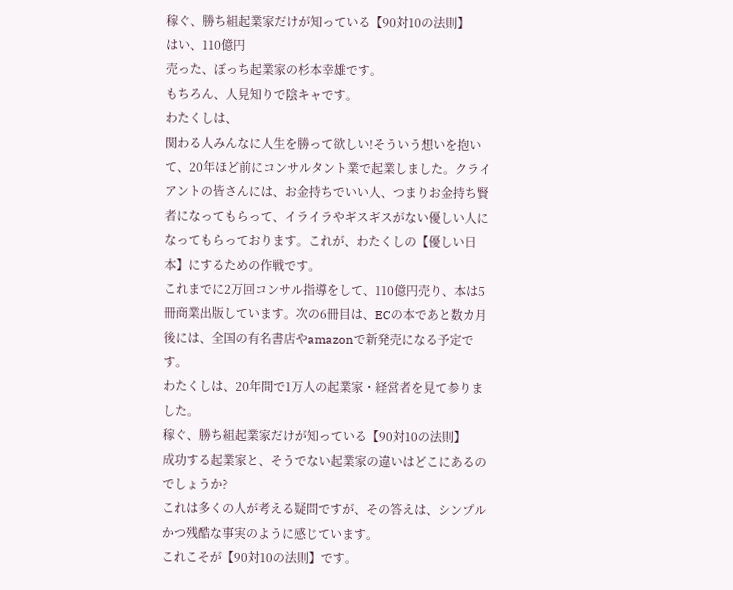稼ぐ、勝ち組起業家だけが知っている【90対10の法則】
はい、110億円
売った、ぼっち起業家の杉本幸雄です。
もちろん、人見知りで陰キャです。
わたくしは、
関わる人みんなに人生を勝って欲しい!そういう想いを抱いて、20年ほど前にコンサルタント業で起業しました。クライアントの皆さんには、お金持ちでいい人、つまりお金持ち賢者になってもらって、イライラやギスギスがない優しい人になってもらっております。これが、わたくしの【優しい日本】にするための作戦です。
これまでに2万回コンサル指導をして、110億円売り、本は5冊商業出版しています。次の6冊目は、ECの本であと数カ月後には、全国の有名書店やamazonで新発売になる予定です。
わたくしは、20年間で1万人の起業家・経営者を見て参りました。
稼ぐ、勝ち組起業家だけが知っている【90対10の法則】
成功する起業家と、そうでない起業家の違いはどこにあるのでしょうか?
これは多くの人が考える疑問ですが、その答えは、シンプルかつ残酷な事実のように感じています。
これこそが【90対10の法則】です。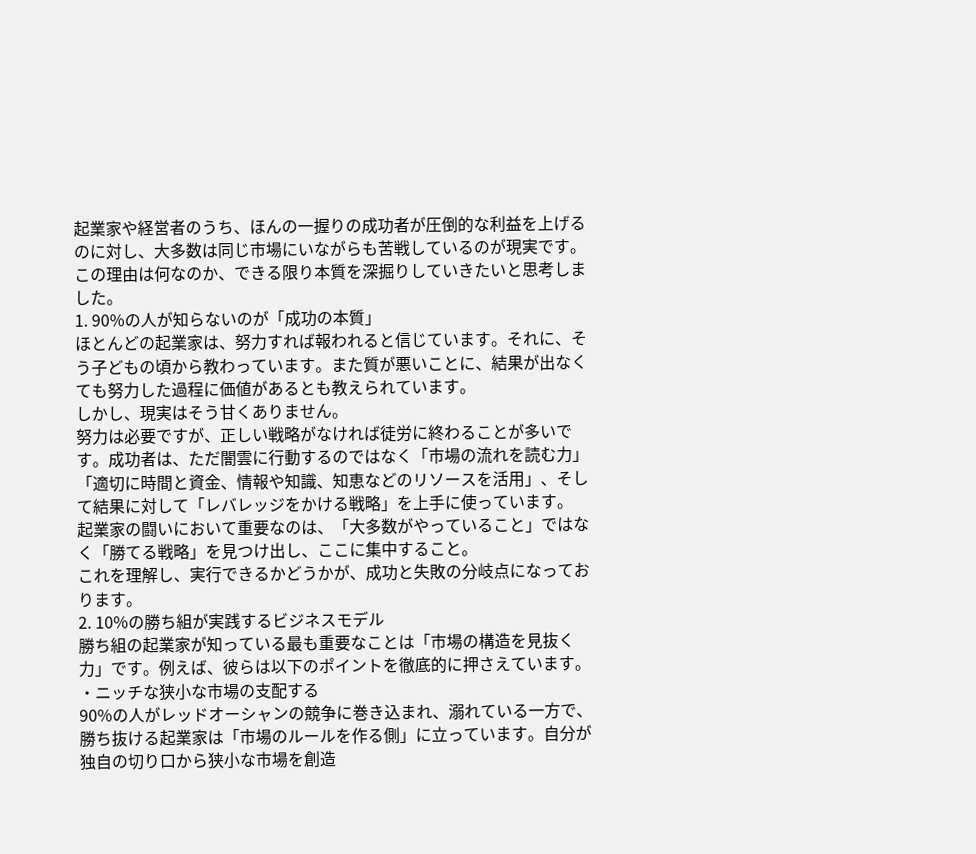起業家や経営者のうち、ほんの一握りの成功者が圧倒的な利益を上げるのに対し、大多数は同じ市場にいながらも苦戦しているのが現実です。
この理由は何なのか、できる限り本質を深掘りしていきたいと思考しました。
1. 90%の人が知らないのが「成功の本質」
ほとんどの起業家は、努力すれば報われると信じています。それに、そう子どもの頃から教わっています。また質が悪いことに、結果が出なくても努力した過程に価値があるとも教えられています。
しかし、現実はそう甘くありません。
努力は必要ですが、正しい戦略がなければ徒労に終わることが多いです。成功者は、ただ闇雲に行動するのではなく「市場の流れを読む力」「適切に時間と資金、情報や知識、知恵などのリソースを活用」、そして結果に対して「レバレッジをかける戦略」を上手に使っています。
起業家の闘いにおいて重要なのは、「大多数がやっていること」ではなく「勝てる戦略」を見つけ出し、ここに集中すること。
これを理解し、実行できるかどうかが、成功と失敗の分岐点になっております。
2. 10%の勝ち組が実践するビジネスモデル
勝ち組の起業家が知っている最も重要なことは「市場の構造を見抜く力」です。例えば、彼らは以下のポイントを徹底的に押さえています。
・ニッチな狭小な市場の支配する
90%の人がレッドオーシャンの競争に巻き込まれ、溺れている一方で、勝ち抜ける起業家は「市場のルールを作る側」に立っています。自分が独自の切り口から狭小な市場を創造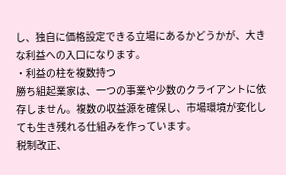し、独自に価格設定できる立場にあるかどうかが、大きな利益への入口になります。
・利益の柱を複数持つ
勝ち組起業家は、一つの事業や少数のクライアントに依存しません。複数の収益源を確保し、市場環境が変化しても生き残れる仕組みを作っています。
税制改正、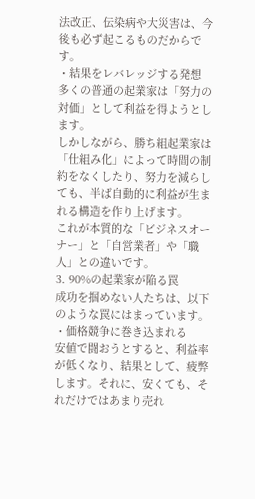法改正、伝染病や大災害は、今後も必ず起こるものだからです。
・結果をレバレッジする発想
多くの普通の起業家は「努力の対価」として利益を得ようとします。
しかしながら、勝ち組起業家は「仕組み化」によって時間の制約をなくしたり、努力を減らしても、半ば自動的に利益が生まれる構造を作り上げます。
これが本質的な「ビジネスオーナー」と「自営業者」や「職人」との違いです。
3. 90%の起業家が陥る罠
成功を掴めない人たちは、以下のような罠にはまっています。
・価格競争に巻き込まれる
安値で闘おうとすると、利益率が低くなり、結果として、疲弊します。それに、安くても、それだけではあまり売れ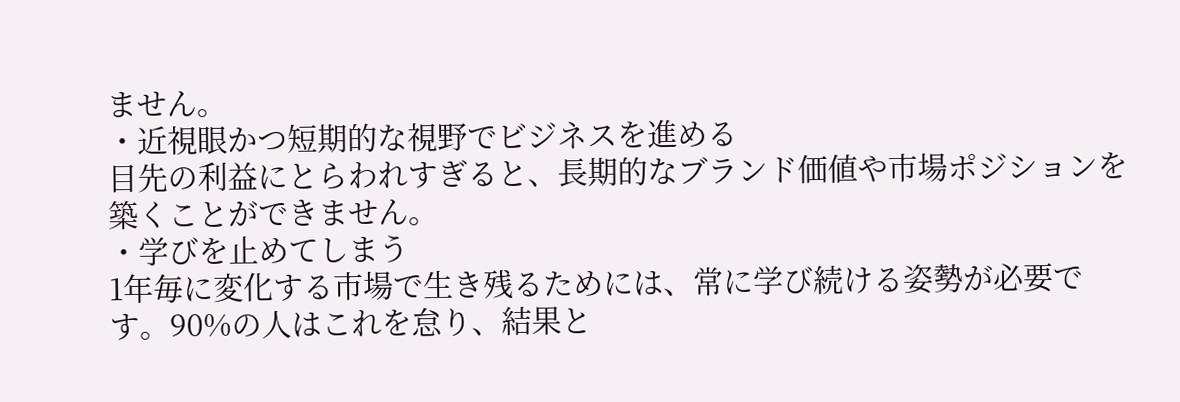ません。
・近視眼かつ短期的な視野でビジネスを進める
目先の利益にとらわれすぎると、長期的なブランド価値や市場ポジションを築くことができません。
・学びを止めてしまう
1年毎に変化する市場で生き残るためには、常に学び続ける姿勢が必要です。90%の人はこれを怠り、結果と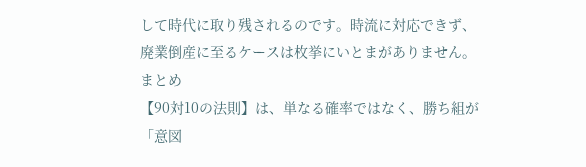して時代に取り残されるのです。時流に対応できず、廃業倒産に至るケースは枚挙にいとまがありません。
まとめ
【90対10の法則】は、単なる確率ではなく、勝ち組が「意図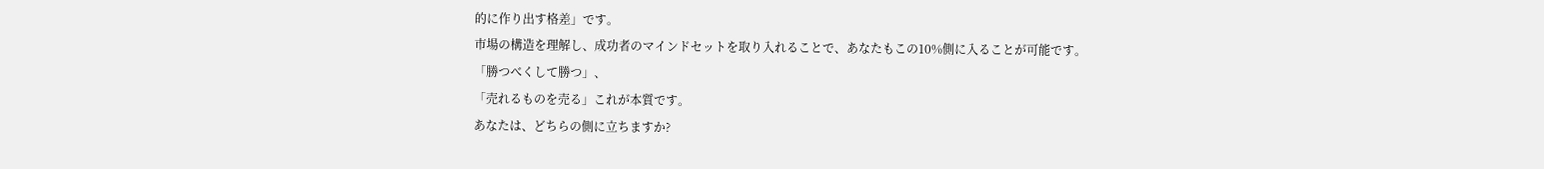的に作り出す格差」です。
市場の構造を理解し、成功者のマインドセットを取り入れることで、あなたもこの10%側に入ることが可能です。
「勝つべくして勝つ」、
「売れるものを売る」これが本質です。
あなたは、どちらの側に立ちますか?